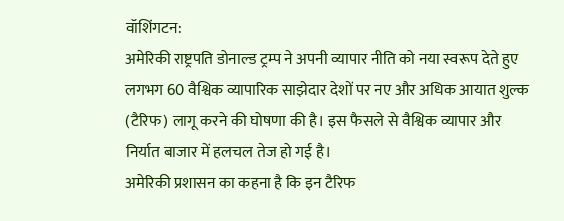वॉशिंगटन:
अमेरिकी राष्ट्रपति डोनाल्ड ट्रम्प ने अपनी व्यापार नीति को नया स्वरूप देते हुए लगभग 60 वैश्विक व्यापारिक साझेदार देशों पर नए और अधिक आयात शुल्क (टैरिफ) लागू करने की घोषणा की है। इस फैसले से वैश्विक व्यापार और निर्यात बाजार में हलचल तेज हो गई है।
अमेरिकी प्रशासन का कहना है कि इन टैरिफ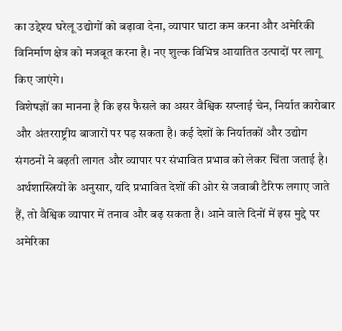का उद्देश्य घरेलू उद्योगों को बढ़ावा देना, व्यापार घाटा कम करना और अमेरिकी विनिर्माण क्षेत्र को मजबूत करना है। नए शुल्क विभिन्न आयातित उत्पादों पर लागू किए जाएंगे।
विशेषज्ञों का मानना है कि इस फैसले का असर वैश्विक सप्लाई चेन, निर्यात कारोबार और अंतरराष्ट्रीय बाजारों पर पड़ सकता है। कई देशों के निर्यातकों और उद्योग संगठनों ने बढ़ती लागत और व्यापार पर संभावित प्रभाव को लेकर चिंता जताई है।
अर्थशास्त्रियों के अनुसार, यदि प्रभावित देशों की ओर से जवाबी टैरिफ लगाए जाते हैं, तो वैश्विक व्यापार में तनाव और बढ़ सकता है। आने वाले दिनों में इस मुद्दे पर अमेरिका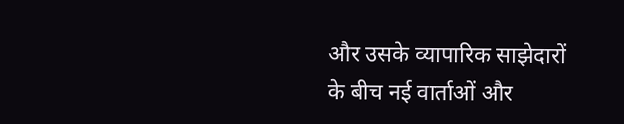और उसके व्यापारिक साझेदारों के बीच नई वार्ताओं और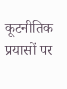कूटनीतिक प्रयासों पर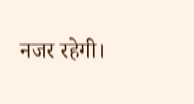नजर रहेगी।